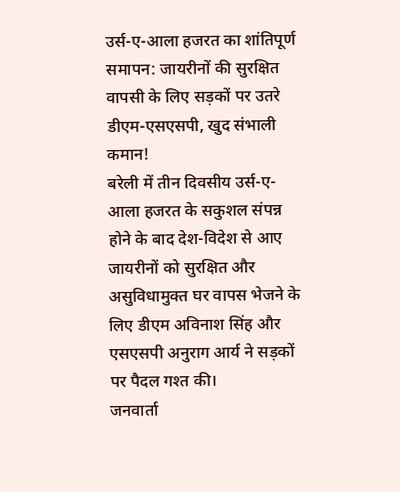उर्स-ए-आला हजरत का शांतिपूर्ण समापन: जायरीनों की सुरक्षित वापसी के लिए सड़कों पर उतरे डीएम-एसएसपी, खुद संभाली कमान!
बरेली में तीन दिवसीय उर्स-ए-आला हजरत के सकुशल संपन्न होने के बाद देश-विदेश से आए जायरीनों को सुरक्षित और असुविधामुक्त घर वापस भेजने के लिए डीएम अविनाश सिंह और एसएसपी अनुराग आर्य ने सड़कों पर पैदल गश्त की।
जनवार्ता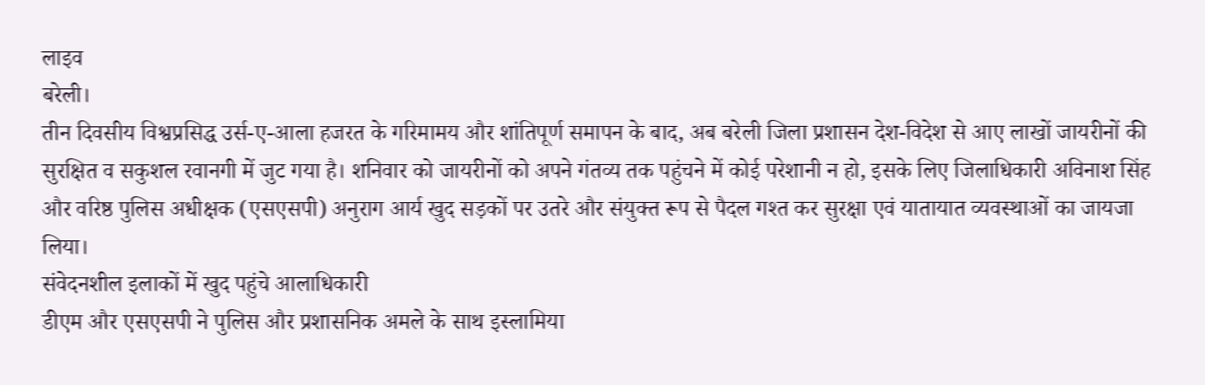लाइव
बरेली।
तीन दिवसीय विश्वप्रसिद्ध उर्स-ए-आला हजरत के गरिमामय और शांतिपूर्ण समापन के बाद, अब बरेली जिला प्रशासन देश-विदेश से आए लाखों जायरीनों की सुरक्षित व सकुशल रवानगी में जुट गया है। शनिवार को जायरीनों को अपने गंतव्य तक पहुंचने में कोई परेशानी न हो, इसके लिए जिलाधिकारी अविनाश सिंह और वरिष्ठ पुलिस अधीक्षक (एसएसपी) अनुराग आर्य खुद सड़कों पर उतरे और संयुक्त रूप से पैदल गश्त कर सुरक्षा एवं यातायात व्यवस्थाओं का जायजा लिया।
संवेदनशील इलाकों में खुद पहुंचे आलाधिकारी
डीएम और एसएसपी ने पुलिस और प्रशासनिक अमले के साथ इस्लामिया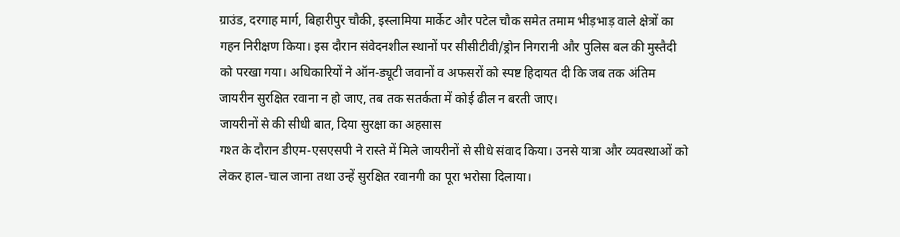ग्राउंड, दरगाह मार्ग, बिहारीपुर चौकी, इस्लामिया मार्केट और पटेल चौक समेत तमाम भीड़भाड़ वाले क्षेत्रों का गहन निरीक्षण किया। इस दौरान संवेदनशील स्थानों पर सीसीटीवी/ड्रोन निगरानी और पुलिस बल की मुस्तैदी को परखा गया। अधिकारियों ने ऑन-ड्यूटी जवानों व अफसरों को स्पष्ट हिदायत दी कि जब तक अंतिम जायरीन सुरक्षित रवाना न हो जाए, तब तक सतर्कता में कोई ढील न बरती जाए।
जायरीनों से की सीधी बात, दिया सुरक्षा का अहसास
गश्त के दौरान डीएम-एसएसपी ने रास्ते में मिले जायरीनों से सीधे संवाद किया। उनसे यात्रा और व्यवस्थाओं को लेकर हाल-चाल जाना तथा उन्हें सुरक्षित रवानगी का पूरा भरोसा दिलाया।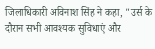जिलाधिकारी अविनाश सिंह ने कहा, "उर्स के दौरान सभी आवश्यक सुविधाएं और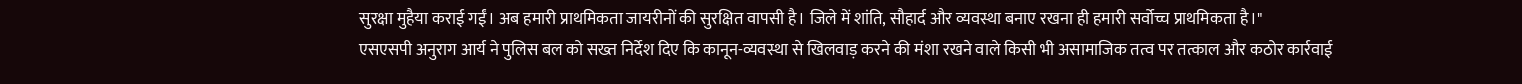सुरक्षा मुहैया कराई गईं। अब हमारी प्राथमिकता जायरीनों की सुरक्षित वापसी है। जिले में शांति, सौहार्द और व्यवस्था बनाए रखना ही हमारी सर्वोच्च प्राथमिकता है।"
एसएसपी अनुराग आर्य ने पुलिस बल को सख्त निर्देश दिए कि कानून-व्यवस्था से खिलवाड़ करने की मंशा रखने वाले किसी भी असामाजिक तत्व पर तत्काल और कठोर कार्रवाई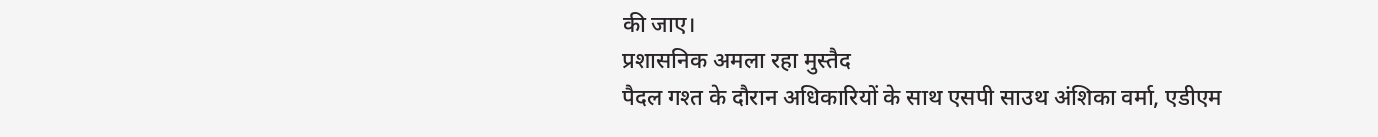की जाए।
प्रशासनिक अमला रहा मुस्तैद
पैदल गश्त के दौरान अधिकारियों के साथ एसपी साउथ अंशिका वर्मा, एडीएम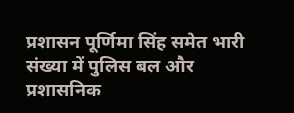प्रशासन पूर्णिमा सिंह समेत भारी संख्या में पुलिस बल और प्रशासनिक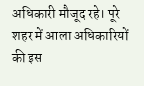अधिकारी मौजूद रहे। पूरे शहर में आला अधिकारियों की इस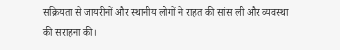सक्रियता से जायरीनों और स्थानीय लोगों ने राहत की सांस ली और व्यवस्था की सराहना की।